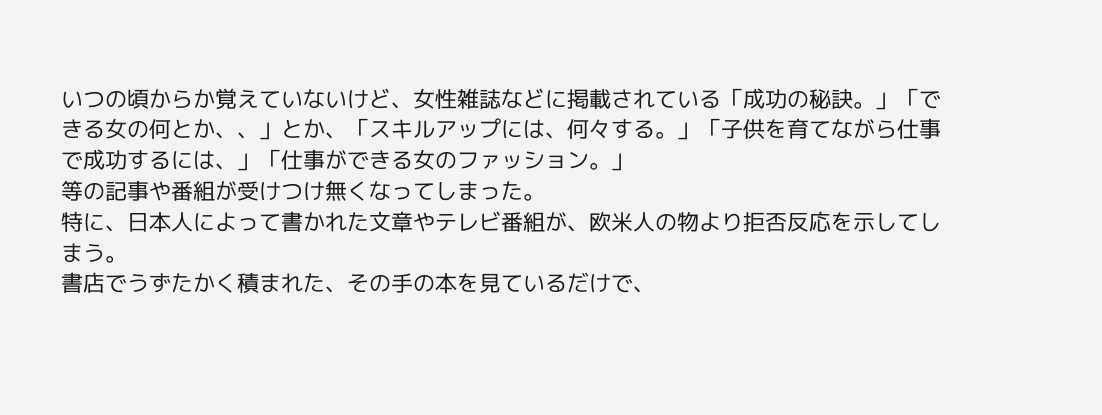いつの頃からか覚えていないけど、女性雑誌などに掲載されている「成功の秘訣。」「できる女の何とか、、」とか、「スキルアップには、何々する。」「子供を育てながら仕事で成功するには、」「仕事ができる女のファッション。」
等の記事や番組が受けつけ無くなってしまった。
特に、日本人によって書かれた文章やテレビ番組が、欧米人の物より拒否反応を示してしまう。
書店でうずたかく積まれた、その手の本を見ているだけで、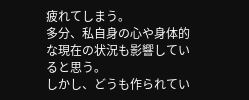疲れてしまう。
多分、私自身の心や身体的な現在の状況も影響していると思う。
しかし、どうも作られてい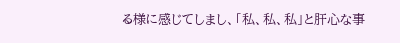る様に感じてしまし、「私、私、私」と肝心な事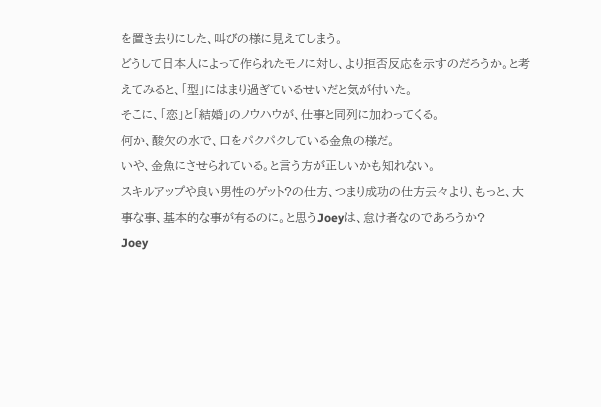を置き去りにした、叫びの様に見えてしまう。
どうして日本人によって作られたモノに対し、より拒否反応を示すのだろうか。と考えてみると、「型」にはまり過ぎているせいだと気が付いた。
そこに、「恋」と「結婚」のノウハウが、仕事と同列に加わってくる。
何か、酸欠の水で、口をパクパクしている金魚の様だ。
いや、金魚にさせられている。と言う方が正しいかも知れない。
スキルアップや良い男性のゲット?の仕方、つまり成功の仕方云々より、もっと、大事な事、基本的な事が有るのに。と思うJoeyは、怠け者なのであろうか?
Joey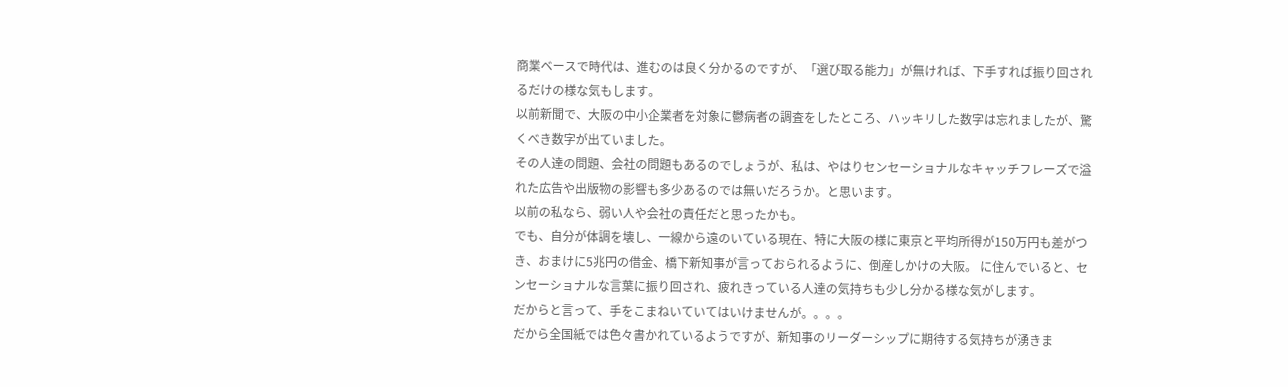商業ベースで時代は、進むのは良く分かるのですが、「選び取る能力」が無ければ、下手すれば振り回されるだけの様な気もします。
以前新聞で、大阪の中小企業者を対象に鬱病者の調査をしたところ、ハッキリした数字は忘れましたが、驚くべき数字が出ていました。
その人達の問題、会社の問題もあるのでしょうが、私は、やはりセンセーショナルなキャッチフレーズで溢れた広告や出版物の影響も多少あるのでは無いだろうか。と思います。
以前の私なら、弱い人や会社の責任だと思ったかも。
でも、自分が体調を壊し、一線から遠のいている現在、特に大阪の様に東京と平均所得が150万円も差がつき、おまけに5兆円の借金、橋下新知事が言っておられるように、倒産しかけの大阪。 に住んでいると、センセーショナルな言葉に振り回され、疲れきっている人達の気持ちも少し分かる様な気がします。
だからと言って、手をこまねいていてはいけませんが。。。。
だから全国紙では色々書かれているようですが、新知事のリーダーシップに期待する気持ちが湧きま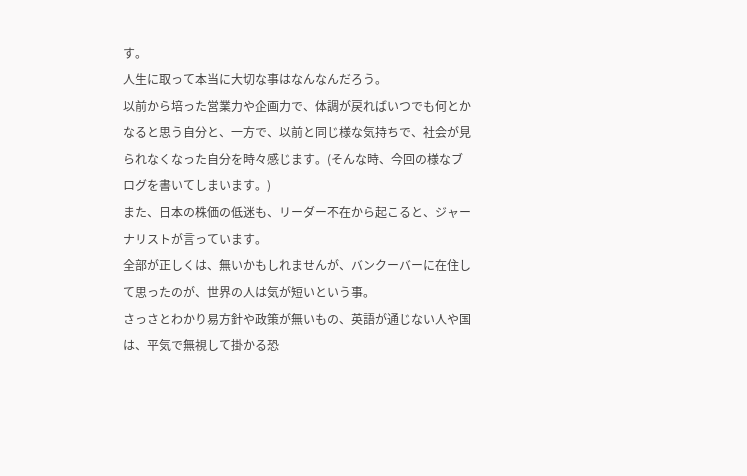す。
人生に取って本当に大切な事はなんなんだろう。
以前から培った営業力や企画力で、体調が戻ればいつでも何とかなると思う自分と、一方で、以前と同じ様な気持ちで、社会が見られなくなった自分を時々感じます。(そんな時、今回の様なブログを書いてしまいます。)
また、日本の株価の低迷も、リーダー不在から起こると、ジャーナリストが言っています。
全部が正しくは、無いかもしれませんが、バンクーバーに在住して思ったのが、世界の人は気が短いという事。
さっさとわかり易方針や政策が無いもの、英語が通じない人や国は、平気で無視して掛かる恐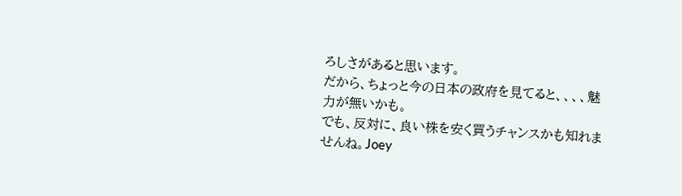ろしさがあると思います。
だから、ちょっと今の日本の政府を見てると、、、、魅力が無いかも。
でも、反対に、良い株を安く買うチャンスかも知れませんね。Joey